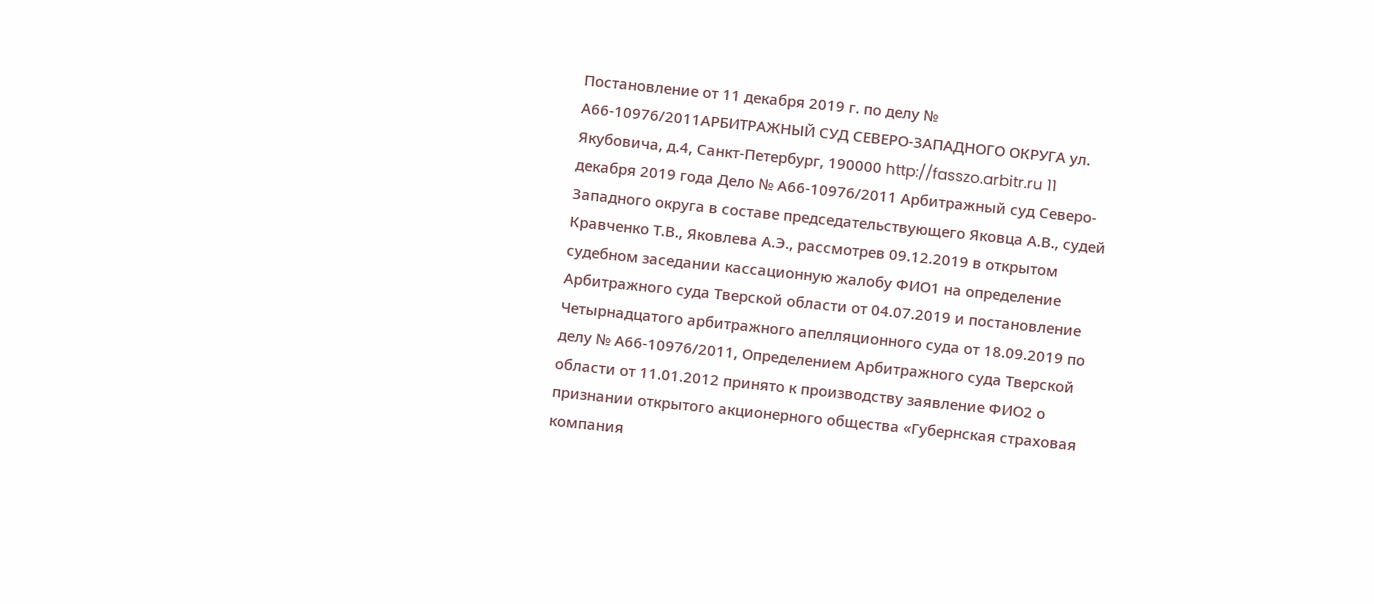Постановление от 11 декабря 2019 г. по делу № А66-10976/2011АРБИТРАЖНЫЙ СУД СЕВЕРО-ЗАПАДНОГО ОКРУГА ул. Якубовича, д.4, Санкт-Петербург, 190000 http://fasszo.arbitr.ru 11 декабря 2019 года Дело № А66-10976/2011 Арбитражный суд Северо-Западного округа в составе председательствующего Яковца А.В., судей Кравченко Т.В., Яковлева А.Э., рассмотрев 09.12.2019 в открытом судебном заседании кассационную жалобу ФИО1 на определение Арбитражного суда Тверской области от 04.07.2019 и постановление Четырнадцатого арбитражного апелляционного суда от 18.09.2019 по делу № А66-10976/2011, Определением Арбитражного суда Тверской области от 11.01.2012 принято к производству заявление ФИО2 о признании открытого акционерного общества «Губернская страховая компания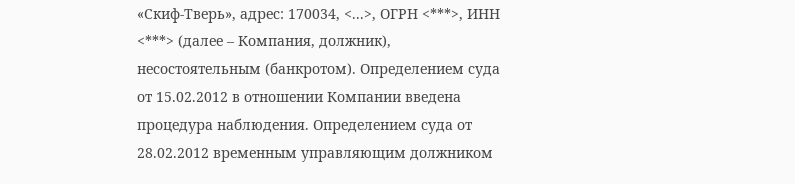«Скиф-Тверь», адрес: 170034, <...>, ОГРН <***>, ИНН <***> (далее – Компания, должник), несостоятельным (банкротом). Определением суда от 15.02.2012 в отношении Компании введена процедура наблюдения. Определением суда от 28.02.2012 временным управляющим должником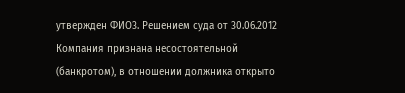утвержден ФИО3. Решением суда от 30.06.2012 Компания признана несостоятельной (банкротом), в отношении должника открыто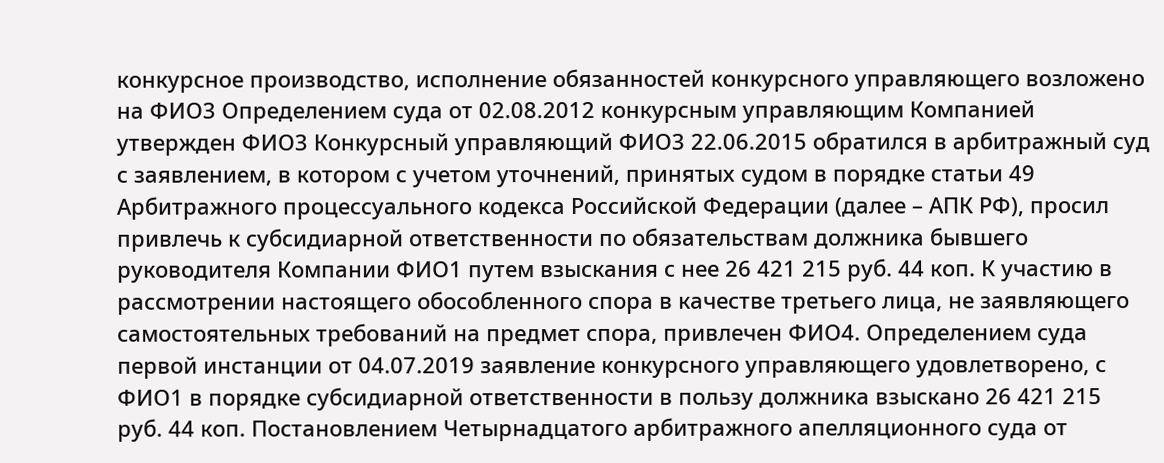конкурсное производство, исполнение обязанностей конкурсного управляющего возложено на ФИО3 Определением суда от 02.08.2012 конкурсным управляющим Компанией утвержден ФИО3 Конкурсный управляющий ФИО3 22.06.2015 обратился в арбитражный суд с заявлением, в котором с учетом уточнений, принятых судом в порядке статьи 49 Арбитражного процессуального кодекса Российской Федерации (далее – АПК РФ), просил привлечь к субсидиарной ответственности по обязательствам должника бывшего руководителя Компании ФИО1 путем взыскания с нее 26 421 215 руб. 44 коп. К участию в рассмотрении настоящего обособленного спора в качестве третьего лица, не заявляющего самостоятельных требований на предмет спора, привлечен ФИО4. Определением суда первой инстанции от 04.07.2019 заявление конкурсного управляющего удовлетворено, с ФИО1 в порядке субсидиарной ответственности в пользу должника взыскано 26 421 215 руб. 44 коп. Постановлением Четырнадцатого арбитражного апелляционного суда от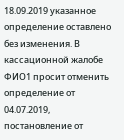18.09.2019 указанное определение оставлено без изменения. В кассационной жалобе ФИО1 просит отменить определение от 04.07.2019, постановление от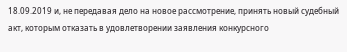18.09.2019 и, не передавая дело на новое рассмотрение, принять новый судебный акт, которым отказать в удовлетворении заявления конкурсного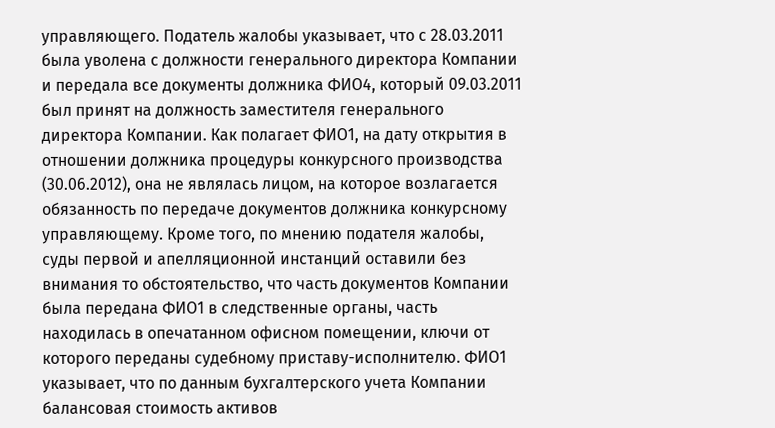управляющего. Податель жалобы указывает, что с 28.03.2011 была уволена с должности генерального директора Компании и передала все документы должника ФИО4, который 09.03.2011 был принят на должность заместителя генерального директора Компании. Как полагает ФИО1, на дату открытия в отношении должника процедуры конкурсного производства (30.06.2012), она не являлась лицом, на которое возлагается обязанность по передаче документов должника конкурсному управляющему. Кроме того, по мнению подателя жалобы, суды первой и апелляционной инстанций оставили без внимания то обстоятельство, что часть документов Компании была передана ФИО1 в следственные органы, часть находилась в опечатанном офисном помещении, ключи от которого переданы судебному приставу-исполнителю. ФИО1 указывает, что по данным бухгалтерского учета Компании балансовая стоимость активов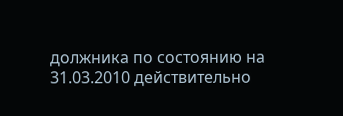должника по состоянию на 31.03.2010 действительно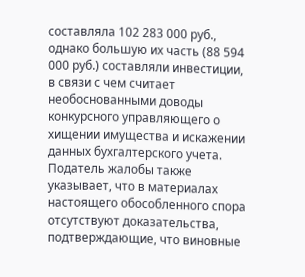составляла 102 283 000 руб., однако большую их часть (88 594 000 руб.) составляли инвестиции, в связи с чем считает необоснованными доводы конкурсного управляющего о хищении имущества и искажении данных бухгалтерского учета. Податель жалобы также указывает, что в материалах настоящего обособленного спора отсутствуют доказательства, подтверждающие, что виновные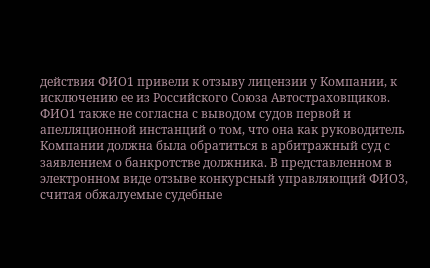действия ФИО1 привели к отзыву лицензии у Компании, к исключению ее из Российского Союза Автостраховщиков. ФИО1 также не согласна с выводом судов первой и апелляционной инстанций о том, что она как руководитель Компании должна была обратиться в арбитражный суд с заявлением о банкротстве должника. В представленном в электронном виде отзыве конкурсный управляющий ФИО3, считая обжалуемые судебные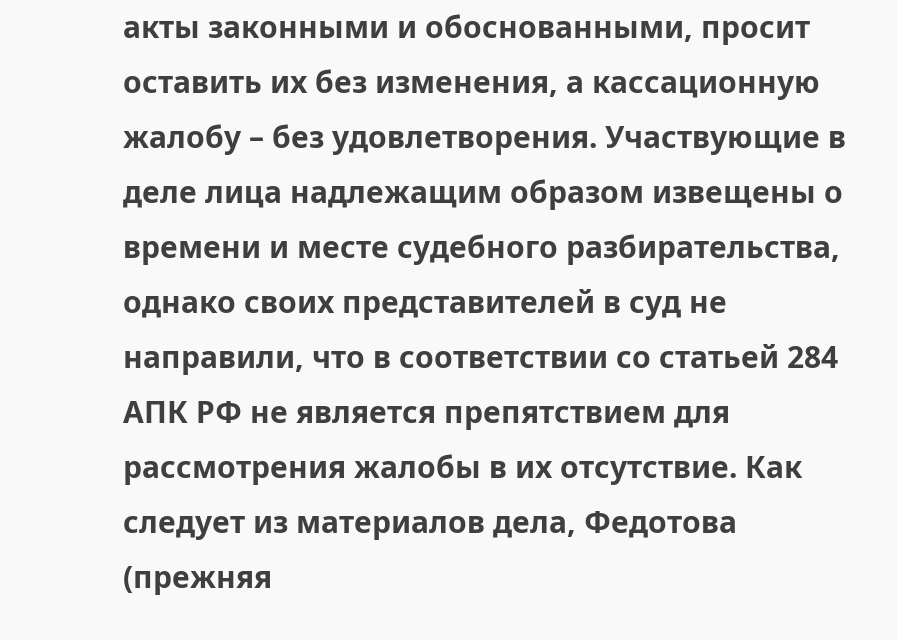акты законными и обоснованными, просит оставить их без изменения, а кассационную жалобу – без удовлетворения. Участвующие в деле лица надлежащим образом извещены о времени и месте судебного разбирательства, однако своих представителей в суд не направили, что в соответствии со статьей 284 АПК РФ не является препятствием для рассмотрения жалобы в их отсутствие. Как следует из материалов дела, Федотова (прежняя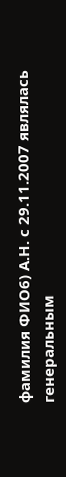фамилия ФИО6) А.Н. с 29.11.2007 являлась генеральным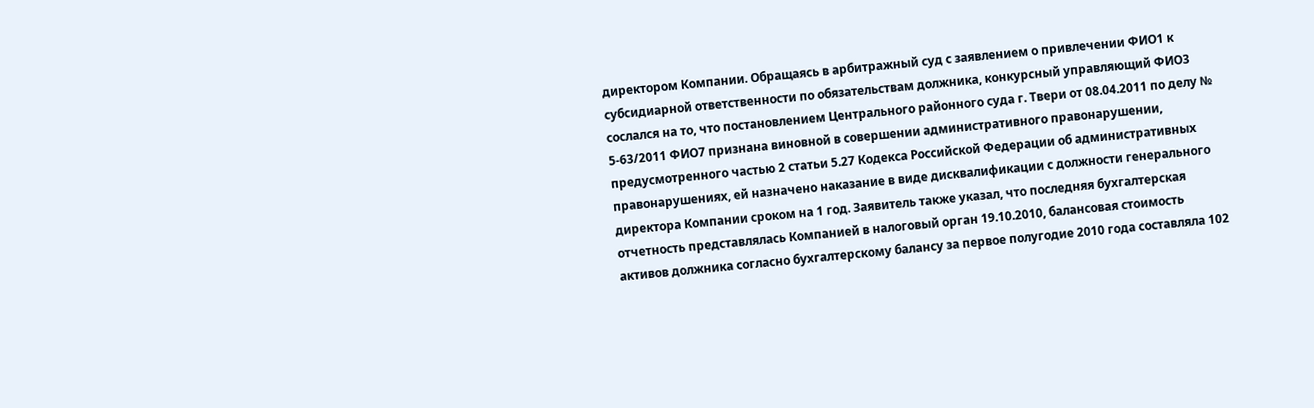директором Компании. Обращаясь в арбитражный суд с заявлением о привлечении ФИО1 к субсидиарной ответственности по обязательствам должника, конкурсный управляющий ФИО3 сослался на то, что постановлением Центрального районного суда г. Твери от 08.04.2011 по делу № 5-63/2011 ФИО7 признана виновной в совершении административного правонарушении, предусмотренного частью 2 статьи 5.27 Кодекса Российской Федерации об административных правонарушениях, ей назначено наказание в виде дисквалификации с должности генерального директора Компании сроком на 1 год. Заявитель также указал, что последняя бухгалтерская отчетность представлялась Компанией в налоговый орган 19.10.2010, балансовая стоимость активов должника согласно бухгалтерскому балансу за первое полугодие 2010 года составляла 102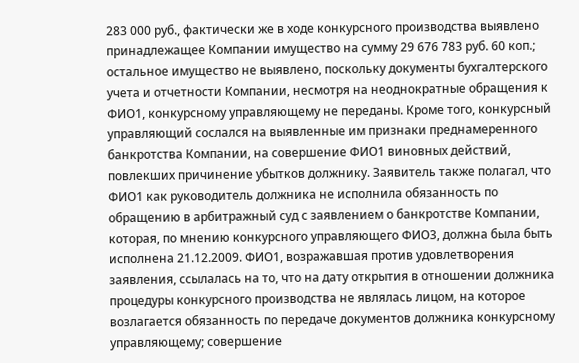283 000 руб., фактически же в ходе конкурсного производства выявлено принадлежащее Компании имущество на сумму 29 676 783 руб. 60 коп.; остальное имущество не выявлено, поскольку документы бухгалтерского учета и отчетности Компании, несмотря на неоднократные обращения к ФИО1, конкурсному управляющему не переданы. Кроме того, конкурсный управляющий сослался на выявленные им признаки преднамеренного банкротства Компании, на совершение ФИО1 виновных действий, повлекших причинение убытков должнику. Заявитель также полагал, что ФИО1 как руководитель должника не исполнила обязанность по обращению в арбитражный суд с заявлением о банкротстве Компании, которая, по мнению конкурсного управляющего ФИО3, должна была быть исполнена 21.12.2009. ФИО1, возражавшая против удовлетворения заявления, ссылалась на то, что на дату открытия в отношении должника процедуры конкурсного производства не являлась лицом, на которое возлагается обязанность по передаче документов должника конкурсному управляющему; совершение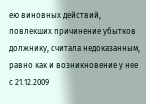ею виновных действий, повлекших причинение убытков должнику, считала недоказанным, равно как и возникновение у нее с 21.12.2009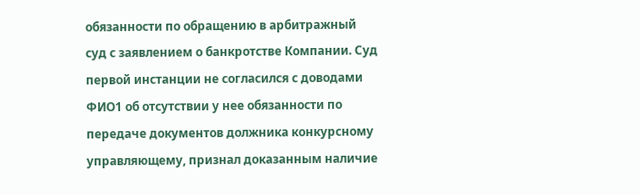обязанности по обращению в арбитражный суд с заявлением о банкротстве Компании. Суд первой инстанции не согласился с доводами ФИО1 об отсутствии у нее обязанности по передаче документов должника конкурсному управляющему, признал доказанным наличие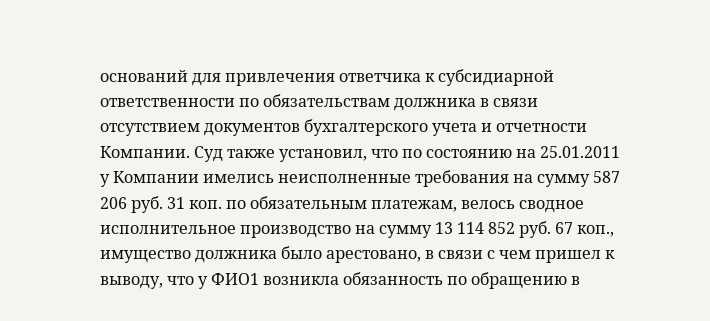оснований для привлечения ответчика к субсидиарной ответственности по обязательствам должника в связи отсутствием документов бухгалтерского учета и отчетности Компании. Суд также установил, что по состоянию на 25.01.2011 у Компании имелись неисполненные требования на сумму 587 206 руб. 31 коп. по обязательным платежам, велось сводное исполнительное производство на сумму 13 114 852 руб. 67 коп., имущество должника было арестовано, в связи с чем пришел к выводу, что у ФИО1 возникла обязанность по обращению в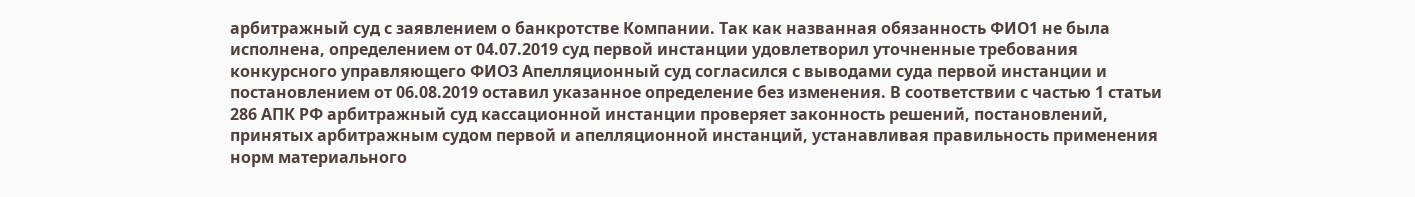арбитражный суд с заявлением о банкротстве Компании. Так как названная обязанность ФИО1 не была исполнена, определением от 04.07.2019 суд первой инстанции удовлетворил уточненные требования конкурсного управляющего ФИО3 Апелляционный суд согласился с выводами суда первой инстанции и постановлением от 06.08.2019 оставил указанное определение без изменения. В соответствии с частью 1 статьи 286 АПК РФ арбитражный суд кассационной инстанции проверяет законность решений, постановлений, принятых арбитражным судом первой и апелляционной инстанций, устанавливая правильность применения норм материального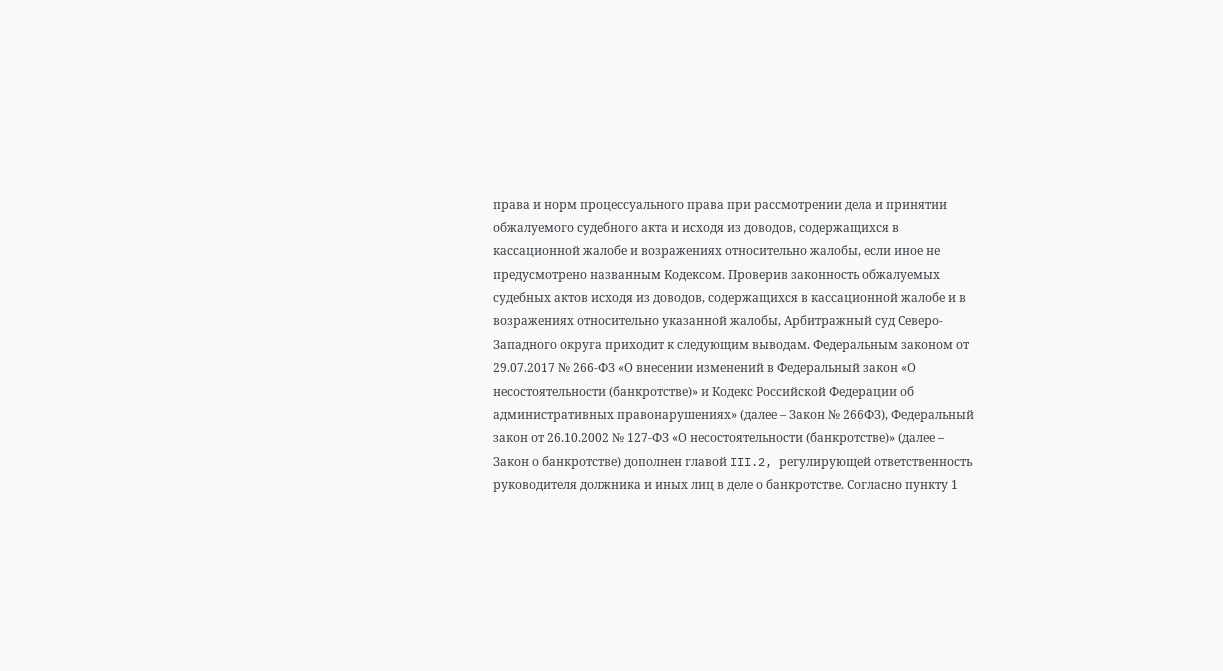права и норм процессуального права при рассмотрении дела и принятии обжалуемого судебного акта и исходя из доводов, содержащихся в кассационной жалобе и возражениях относительно жалобы, если иное не предусмотрено названным Кодексом. Проверив законность обжалуемых судебных актов исходя из доводов, содержащихся в кассационной жалобе и в возражениях относительно указанной жалобы, Арбитражный суд Северо-Западного округа приходит к следующим выводам. Федеральным законом от 29.07.2017 № 266-ФЗ «О внесении изменений в Федеральный закон «О несостоятельности (банкротстве)» и Кодекс Российской Федерации об административных правонарушениях» (далее – Закон № 266ФЗ), Федеральный закон от 26.10.2002 № 127-ФЗ «О несостоятельности (банкротстве)» (далее – Закон о банкротстве) дополнен главой III.2, регулирующей ответственность руководителя должника и иных лиц в деле о банкротстве. Согласно пункту 1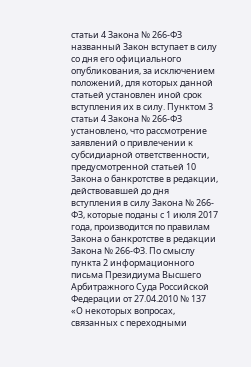статьи 4 Закона № 266-ФЗ названный Закон вступает в силу со дня его официального опубликования, за исключением положений, для которых данной статьей установлен иной срок вступления их в силу. Пунктом 3 статьи 4 Закона № 266-ФЗ установлено, что рассмотрение заявлений о привлечении к субсидиарной ответственности, предусмотренной статьей 10 Закона о банкротстве в редакции, действовавшей до дня вступления в силу Закона № 266-ФЗ, которые поданы с 1 июля 2017 года, производится по правилам Закона о банкротстве в редакции Закона № 266-ФЗ. По смыслу пункта 2 информационного письма Президиума Высшего Арбитражного Суда Российской Федерации от 27.04.2010 № 137 «О некоторых вопросах, связанных с переходными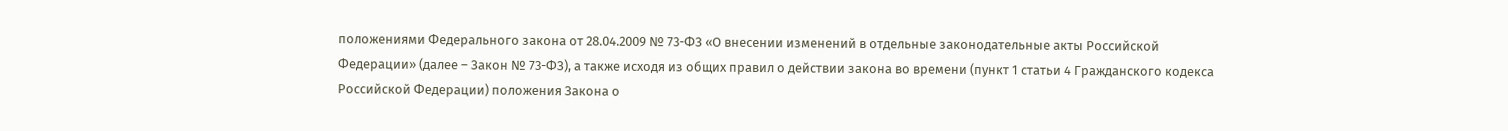положениями Федерального закона от 28.04.2009 № 73-ФЗ «О внесении изменений в отдельные законодательные акты Российской Федерации» (далее – Закон № 73-ФЗ), а также исходя из общих правил о действии закона во времени (пункт 1 статьи 4 Гражданского кодекса Российской Федерации) положения Закона о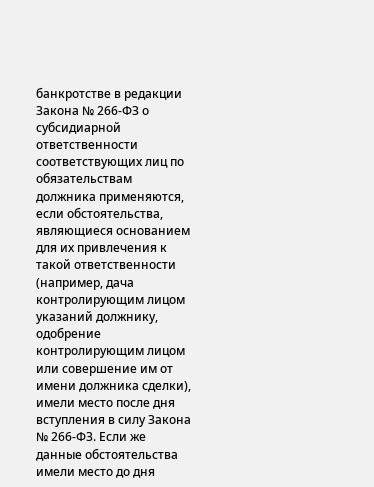банкротстве в редакции Закона № 266-ФЗ о субсидиарной ответственности соответствующих лиц по обязательствам должника применяются, если обстоятельства, являющиеся основанием для их привлечения к такой ответственности (например, дача контролирующим лицом указаний должнику, одобрение контролирующим лицом или совершение им от имени должника сделки), имели место после дня вступления в силу Закона № 266-ФЗ. Если же данные обстоятельства имели место до дня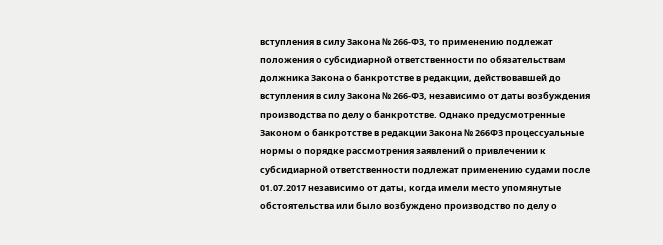вступления в силу Закона № 266-ФЗ, то применению подлежат положения о субсидиарной ответственности по обязательствам должника Закона о банкротстве в редакции, действовавшей до вступления в силу Закона № 266-ФЗ, независимо от даты возбуждения производства по делу о банкротстве. Однако предусмотренные Законом о банкротстве в редакции Закона № 266ФЗ процессуальные нормы о порядке рассмотрения заявлений о привлечении к субсидиарной ответственности подлежат применению судами после 01.07.2017 независимо от даты, когда имели место упомянутые обстоятельства или было возбуждено производство по делу о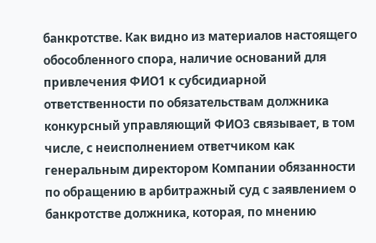банкротстве. Как видно из материалов настоящего обособленного спора, наличие оснований для привлечения ФИО1 к субсидиарной ответственности по обязательствам должника конкурсный управляющий ФИО3 связывает, в том числе, с неисполнением ответчиком как генеральным директором Компании обязанности по обращению в арбитражный суд с заявлением о банкротстве должника, которая, по мнению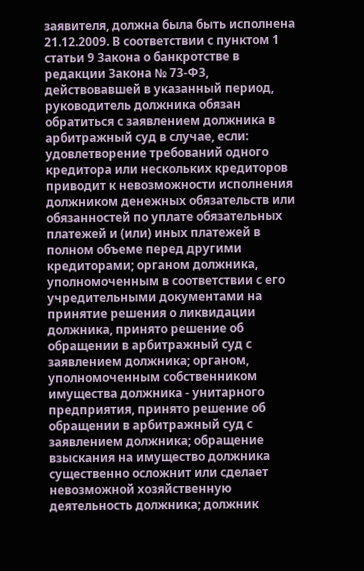заявителя, должна была быть исполнена 21.12.2009. В соответствии с пунктом 1 статьи 9 Закона о банкротстве в редакции Закона № 73-ФЗ, действовавшей в указанный период, руководитель должника обязан обратиться с заявлением должника в арбитражный суд в случае, если: удовлетворение требований одного кредитора или нескольких кредиторов приводит к невозможности исполнения должником денежных обязательств или обязанностей по уплате обязательных платежей и (или) иных платежей в полном объеме перед другими кредиторами; органом должника, уполномоченным в соответствии с его учредительными документами на принятие решения о ликвидации должника, принято решение об обращении в арбитражный суд с заявлением должника; органом, уполномоченным собственником имущества должника - унитарного предприятия, принято решение об обращении в арбитражный суд с заявлением должника; обращение взыскания на имущество должника существенно осложнит или сделает невозможной хозяйственную деятельность должника; должник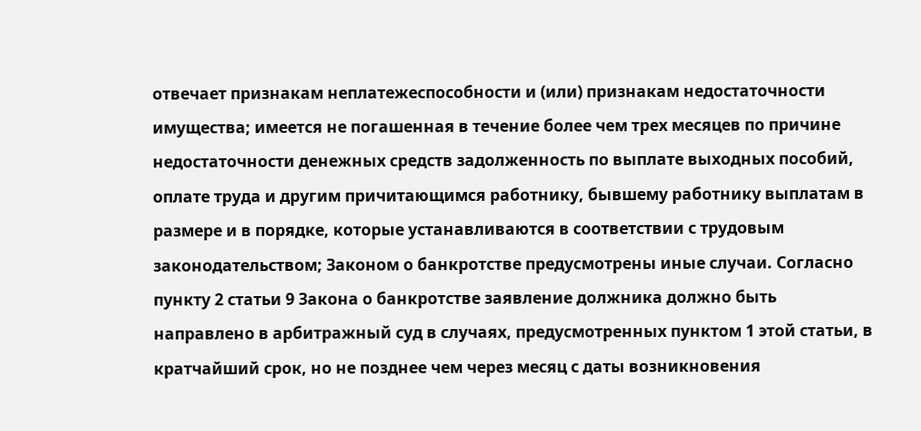отвечает признакам неплатежеспособности и (или) признакам недостаточности имущества; имеется не погашенная в течение более чем трех месяцев по причине недостаточности денежных средств задолженность по выплате выходных пособий, оплате труда и другим причитающимся работнику, бывшему работнику выплатам в размере и в порядке, которые устанавливаются в соответствии с трудовым законодательством; Законом о банкротстве предусмотрены иные случаи. Согласно пункту 2 статьи 9 Закона о банкротстве заявление должника должно быть направлено в арбитражный суд в случаях, предусмотренных пунктом 1 этой статьи, в кратчайший срок, но не позднее чем через месяц с даты возникновения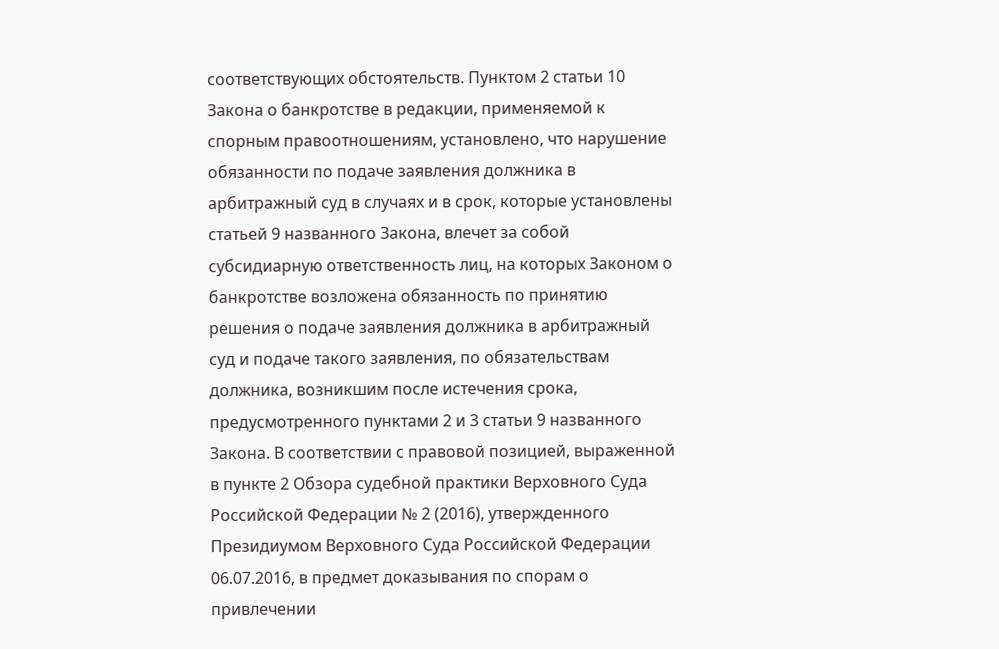соответствующих обстоятельств. Пунктом 2 статьи 10 Закона о банкротстве в редакции, применяемой к спорным правоотношениям, установлено, что нарушение обязанности по подаче заявления должника в арбитражный суд в случаях и в срок, которые установлены статьей 9 названного Закона, влечет за собой субсидиарную ответственность лиц, на которых Законом о банкротстве возложена обязанность по принятию решения о подаче заявления должника в арбитражный суд и подаче такого заявления, по обязательствам должника, возникшим после истечения срока, предусмотренного пунктами 2 и 3 статьи 9 названного Закона. В соответствии с правовой позицией, выраженной в пункте 2 Обзора судебной практики Верховного Суда Российской Федерации № 2 (2016), утвержденного Президиумом Верховного Суда Российской Федерации 06.07.2016, в предмет доказывания по спорам о привлечении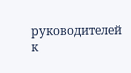руководителей к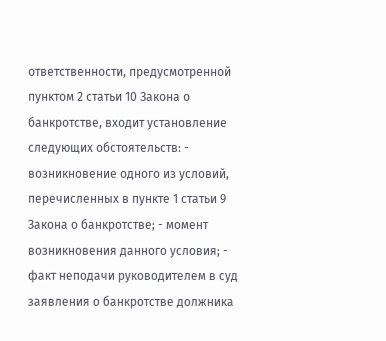ответственности, предусмотренной пунктом 2 статьи 10 Закона о банкротстве, входит установление следующих обстоятельств: - возникновение одного из условий, перечисленных в пункте 1 статьи 9 Закона о банкротстве; - момент возникновения данного условия; - факт неподачи руководителем в суд заявления о банкротстве должника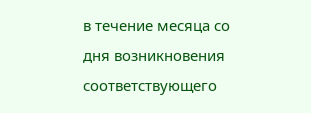в течение месяца со дня возникновения соответствующего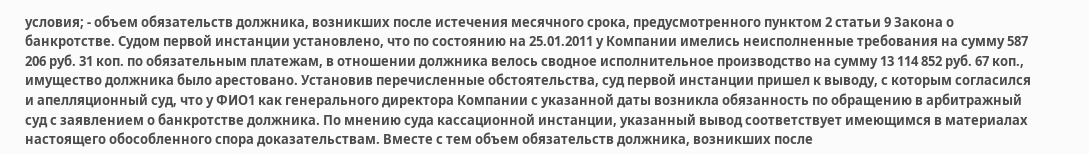условия; - объем обязательств должника, возникших после истечения месячного срока, предусмотренного пунктом 2 статьи 9 Закона о банкротстве. Судом первой инстанции установлено, что по состоянию на 25.01.2011 у Компании имелись неисполненные требования на сумму 587 206 руб. 31 коп. по обязательным платежам, в отношении должника велось сводное исполнительное производство на сумму 13 114 852 руб. 67 коп., имущество должника было арестовано. Установив перечисленные обстоятельства, суд первой инстанции пришел к выводу, с которым согласился и апелляционный суд, что у ФИО1 как генерального директора Компании с указанной даты возникла обязанность по обращению в арбитражный суд с заявлением о банкротстве должника. По мнению суда кассационной инстанции, указанный вывод соответствует имеющимся в материалах настоящего обособленного спора доказательствам. Вместе с тем объем обязательств должника, возникших после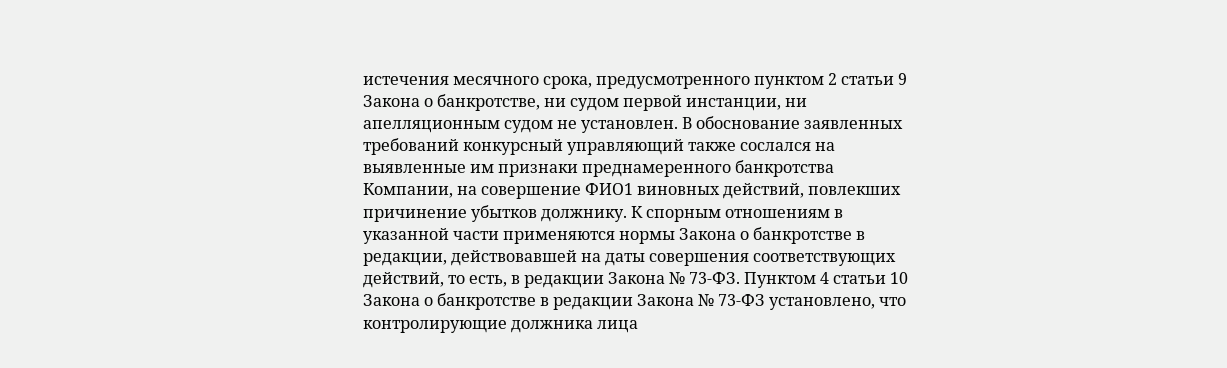истечения месячного срока, предусмотренного пунктом 2 статьи 9 Закона о банкротстве, ни судом первой инстанции, ни апелляционным судом не установлен. В обоснование заявленных требований конкурсный управляющий также сослался на выявленные им признаки преднамеренного банкротства Компании, на совершение ФИО1 виновных действий, повлекших причинение убытков должнику. К спорным отношениям в указанной части применяются нормы Закона о банкротстве в редакции, действовавшей на даты совершения соответствующих действий, то есть, в редакции Закона № 73-ФЗ. Пунктом 4 статьи 10 Закона о банкротстве в редакции Закона № 73-ФЗ установлено, что контролирующие должника лица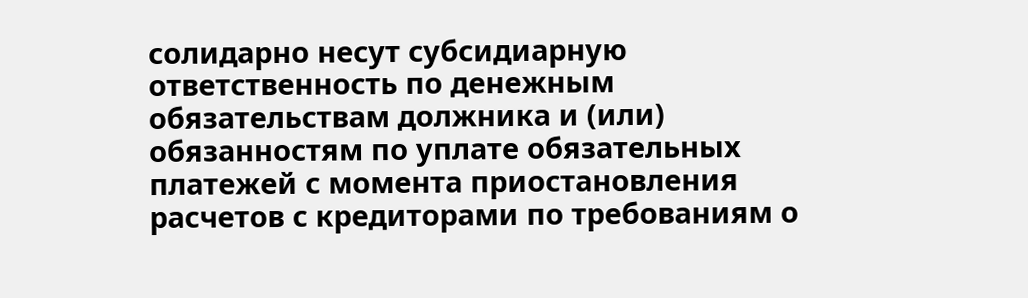солидарно несут субсидиарную ответственность по денежным обязательствам должника и (или) обязанностям по уплате обязательных платежей с момента приостановления расчетов с кредиторами по требованиям о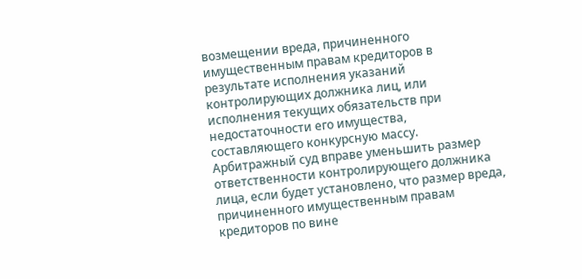возмещении вреда, причиненного имущественным правам кредиторов в результате исполнения указаний контролирующих должника лиц, или исполнения текущих обязательств при недостаточности его имущества, составляющего конкурсную массу. Арбитражный суд вправе уменьшить размер ответственности контролирующего должника лица, если будет установлено, что размер вреда, причиненного имущественным правам кредиторов по вине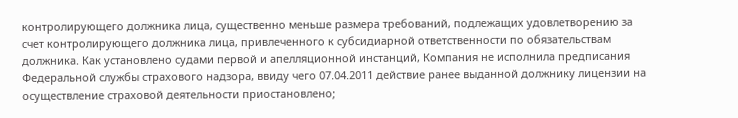контролирующего должника лица, существенно меньше размера требований, подлежащих удовлетворению за счет контролирующего должника лица, привлеченного к субсидиарной ответственности по обязательствам должника. Как установлено судами первой и апелляционной инстанций, Компания не исполнила предписания Федеральной службы страхового надзора, ввиду чего 07.04.2011 действие ранее выданной должнику лицензии на осуществление страховой деятельности приостановлено;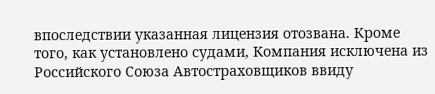впоследствии указанная лицензия отозвана. Кроме того, как установлено судами, Компания исключена из Российского Союза Автостраховщиков ввиду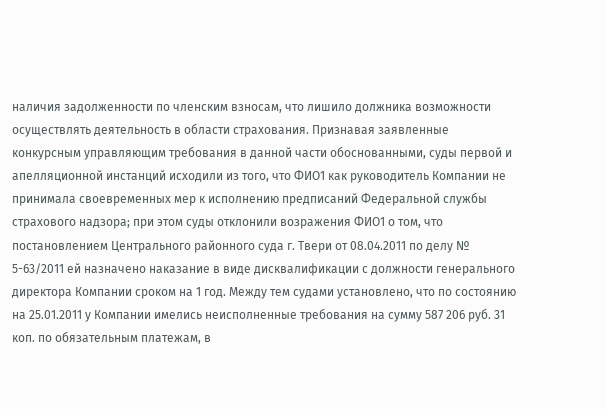наличия задолженности по членским взносам, что лишило должника возможности осуществлять деятельность в области страхования. Признавая заявленные конкурсным управляющим требования в данной части обоснованными, суды первой и апелляционной инстанций исходили из того, что ФИО1 как руководитель Компании не принимала своевременных мер к исполнению предписаний Федеральной службы страхового надзора; при этом суды отклонили возражения ФИО1 о том, что постановлением Центрального районного суда г. Твери от 08.04.2011 по делу № 5-63/2011 ей назначено наказание в виде дисквалификации с должности генерального директора Компании сроком на 1 год. Между тем судами установлено, что по состоянию на 25.01.2011 у Компании имелись неисполненные требования на сумму 587 206 руб. 31 коп. по обязательным платежам, в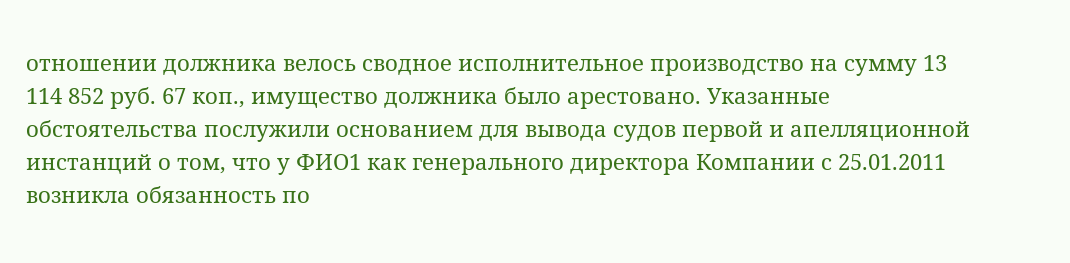отношении должника велось сводное исполнительное производство на сумму 13 114 852 руб. 67 коп., имущество должника было арестовано. Указанные обстоятельства послужили основанием для вывода судов первой и апелляционной инстанций о том, что у ФИО1 как генерального директора Компании с 25.01.2011 возникла обязанность по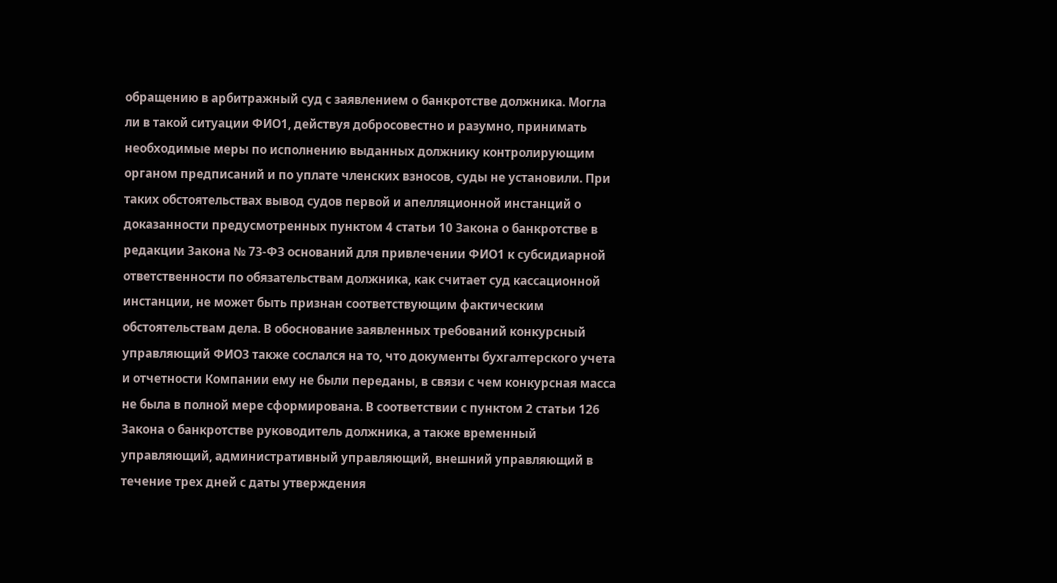обращению в арбитражный суд с заявлением о банкротстве должника. Могла ли в такой ситуации ФИО1, действуя добросовестно и разумно, принимать необходимые меры по исполнению выданных должнику контролирующим органом предписаний и по уплате членских взносов, суды не установили. При таких обстоятельствах вывод судов первой и апелляционной инстанций о доказанности предусмотренных пунктом 4 статьи 10 Закона о банкротстве в редакции Закона № 73-ФЗ оснований для привлечении ФИО1 к субсидиарной ответственности по обязательствам должника, как считает суд кассационной инстанции, не может быть признан соответствующим фактическим обстоятельствам дела. В обоснование заявленных требований конкурсный управляющий ФИО3 также сослался на то, что документы бухгалтерского учета и отчетности Компании ему не были переданы, в связи с чем конкурсная масса не была в полной мере сформирована. В соответствии с пунктом 2 статьи 126 Закона о банкротстве руководитель должника, а также временный управляющий, административный управляющий, внешний управляющий в течение трех дней с даты утверждения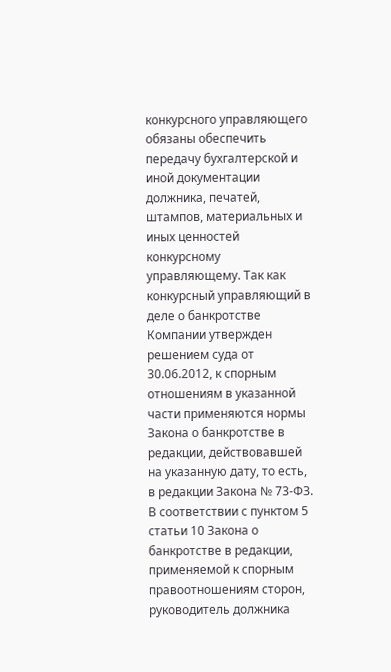конкурсного управляющего обязаны обеспечить передачу бухгалтерской и иной документации должника, печатей, штампов, материальных и иных ценностей конкурсному управляющему. Так как конкурсный управляющий в деле о банкротстве Компании утвержден решением суда от 30.06.2012, к спорным отношениям в указанной части применяются нормы Закона о банкротстве в редакции, действовавшей на указанную дату, то есть, в редакции Закона № 73-ФЗ. В соответствии с пунктом 5 статьи 10 Закона о банкротстве в редакции, применяемой к спорным правоотношениям сторон, руководитель должника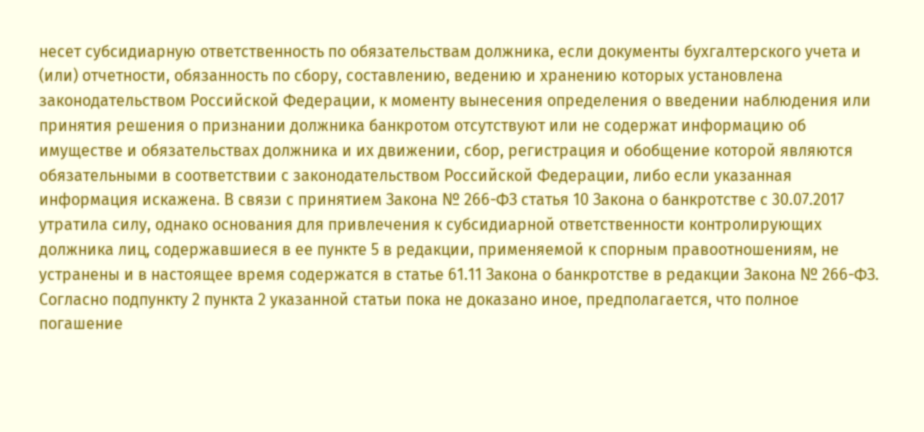несет субсидиарную ответственность по обязательствам должника, если документы бухгалтерского учета и (или) отчетности, обязанность по сбору, составлению, ведению и хранению которых установлена законодательством Российской Федерации, к моменту вынесения определения о введении наблюдения или принятия решения о признании должника банкротом отсутствуют или не содержат информацию об имуществе и обязательствах должника и их движении, сбор, регистрация и обобщение которой являются обязательными в соответствии с законодательством Российской Федерации, либо если указанная информация искажена. В связи с принятием Закона № 266-ФЗ статья 10 Закона о банкротстве с 30.07.2017 утратила силу, однако основания для привлечения к субсидиарной ответственности контролирующих должника лиц, содержавшиеся в ее пункте 5 в редакции, применяемой к спорным правоотношениям, не устранены и в настоящее время содержатся в статье 61.11 Закона о банкротстве в редакции Закона № 266-ФЗ. Согласно подпункту 2 пункта 2 указанной статьи пока не доказано иное, предполагается, что полное погашение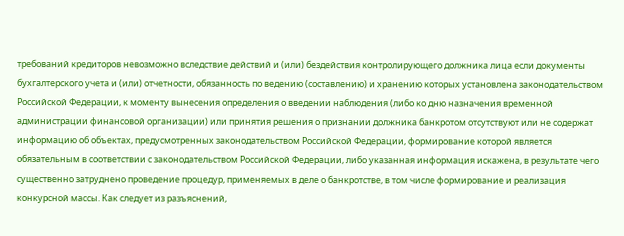требований кредиторов невозможно вследствие действий и (или) бездействия контролирующего должника лица если документы бухгалтерского учета и (или) отчетности, обязанность по ведению (составлению) и хранению которых установлена законодательством Российской Федерации, к моменту вынесения определения о введении наблюдения (либо ко дню назначения временной администрации финансовой организации) или принятия решения о признании должника банкротом отсутствуют или не содержат информацию об объектах, предусмотренных законодательством Российской Федерации, формирование которой является обязательным в соответствии с законодательством Российской Федерации, либо указанная информация искажена, в результате чего существенно затруднено проведение процедур, применяемых в деле о банкротстве, в том числе формирование и реализация конкурсной массы. Как следует из разъяснений,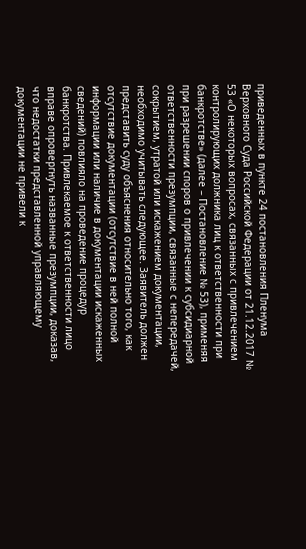приведенных в пункте 24 постановления Пленума Верховного Суда Российской Федерации от 21.12.2017 № 53 «О некоторых вопросах, связанных с привлечением контролирующих должника лиц к ответственности при банкротстве» (далее – Постановление № 53), применяя при разрешении споров о привлечении к субсидиарной ответственности презумпции, связанные с непередачей, сокрытием, утратой или искажением документации, необходимо учитывать следующее. Заявитель должен представить суду объяснения относительно того, как отсутствие документации (отсутствие в ней полной информации или наличие в документации искаженных сведений) повлияло на проведение процедур банкротства. Привлекаемое к ответственности лицо вправе опровергнуть названные презумпции, доказав, что недостатки представленной управляющему документации не привели к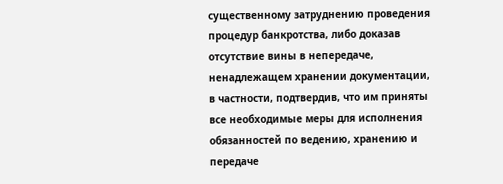существенному затруднению проведения процедур банкротства, либо доказав отсутствие вины в непередаче, ненадлежащем хранении документации, в частности, подтвердив, что им приняты все необходимые меры для исполнения обязанностей по ведению, хранению и передаче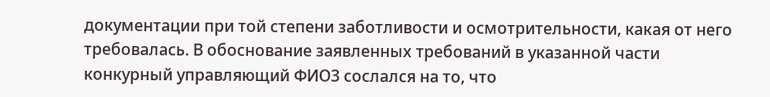документации при той степени заботливости и осмотрительности, какая от него требовалась. В обоснование заявленных требований в указанной части конкурный управляющий ФИО3 сослался на то, что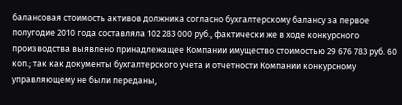балансовая стоимость активов должника согласно бухгалтерскому балансу за первое полугодие 2010 года составляла 102 283 000 руб., фактически же в ходе конкурсного производства выявлено принадлежащее Компании имущество стоимостью 29 676 783 руб. 60 коп.; так как документы бухгалтерского учета и отчетности Компании конкурсному управляющему не были переданы,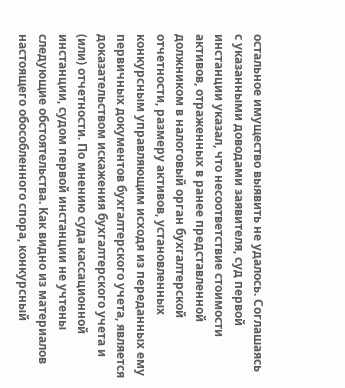остальное имущество выявить не удалось. Соглашаясь с указанными доводами заявителя, суд первой инстанции указал, что несоответствие стоимости активов, отраженных в ранее представленной должником в налоговый орган бухгалтерской отчетности, размеру активов, установленных конкурсным управляющим исходя из переданных ему первичных документов бухгалтерского учета, является доказательством искажения бухгалтерского учета и (или) отчетности. По мнению суда кассационной инстанции, судом первой инстанции не учтены следующие обстоятельства. Как видно из материалов настоящего обособленного спора, конкурсный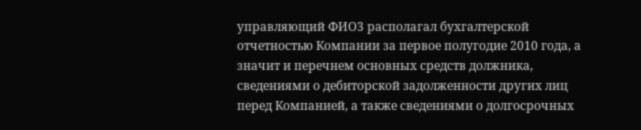управляющий ФИО3 располагал бухгалтерской отчетностью Компании за первое полугодие 2010 года, а значит и перечнем основных средств должника, сведениями о дебиторской задолженности других лиц перед Компанией, а также сведениями о долгосрочных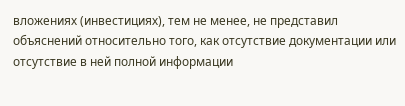вложениях (инвестициях), тем не менее, не представил объяснений относительно того, как отсутствие документации или отсутствие в ней полной информации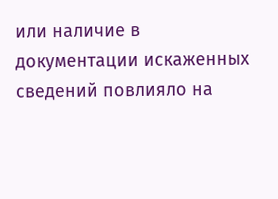или наличие в документации искаженных сведений повлияло на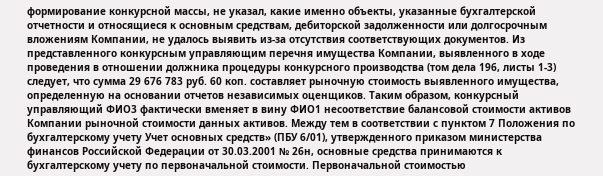формирование конкурсной массы, не указал, какие именно объекты, указанные бухгалтерской отчетности и относящиеся к основным средствам, дебиторской задолженности или долгосрочным вложениям Компании, не удалось выявить из-за отсутствия соответствующих документов. Из представленного конкурсным управляющим перечня имущества Компании, выявленного в ходе проведения в отношении должника процедуры конкурсного производства (том дела 196, листы 1-3) следует, что сумма 29 676 783 руб. 60 коп. составляет рыночную стоимость выявленного имущества, определенную на основании отчетов независимых оценщиков. Таким образом, конкурсный управляющий ФИО3 фактически вменяет в вину ФИО1 несоответствие балансовой стоимости активов Компании рыночной стоимости данных активов. Между тем в соответствии с пунктом 7 Положения по бухгалтерскому учету Учет основных средств» (ПБУ 6/01), утвержденного приказом министерства финансов Российской Федерации от 30.03.2001 № 26н, основные средства принимаются к бухгалтерскому учету по первоначальной стоимости. Первоначальной стоимостью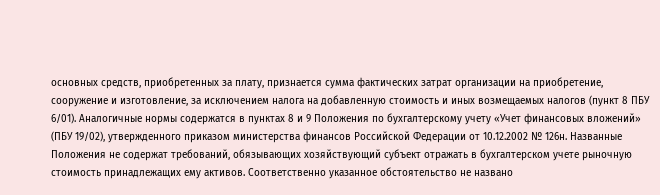основных средств, приобретенных за плату, признается сумма фактических затрат организации на приобретение, сооружение и изготовление, за исключением налога на добавленную стоимость и иных возмещаемых налогов (пункт 8 ПБУ 6/01). Аналогичные нормы содержатся в пунктах 8 и 9 Положения по бухгалтерскому учету «Учет финансовых вложений» (ПБУ 19/02), утвержденного приказом министерства финансов Российской Федерации от 10.12.2002 № 126н. Названные Положения не содержат требований, обязывающих хозяйствующий субъект отражать в бухгалтерском учете рыночную стоимость принадлежащих ему активов. Соответственно указанное обстоятельство не названо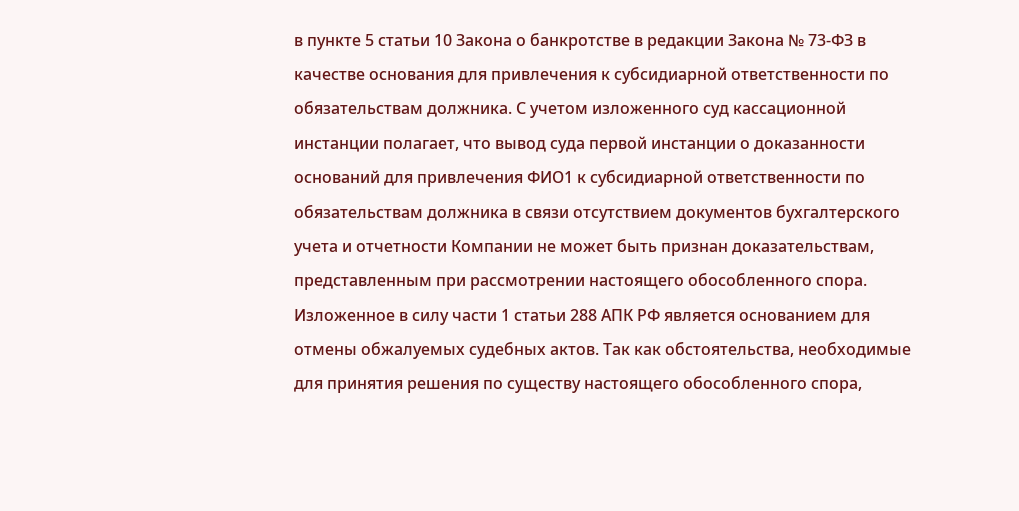в пункте 5 статьи 10 Закона о банкротстве в редакции Закона № 73-ФЗ в качестве основания для привлечения к субсидиарной ответственности по обязательствам должника. С учетом изложенного суд кассационной инстанции полагает, что вывод суда первой инстанции о доказанности оснований для привлечения ФИО1 к субсидиарной ответственности по обязательствам должника в связи отсутствием документов бухгалтерского учета и отчетности Компании не может быть признан доказательствам, представленным при рассмотрении настоящего обособленного спора. Изложенное в силу части 1 статьи 288 АПК РФ является основанием для отмены обжалуемых судебных актов. Так как обстоятельства, необходимые для принятия решения по существу настоящего обособленного спора,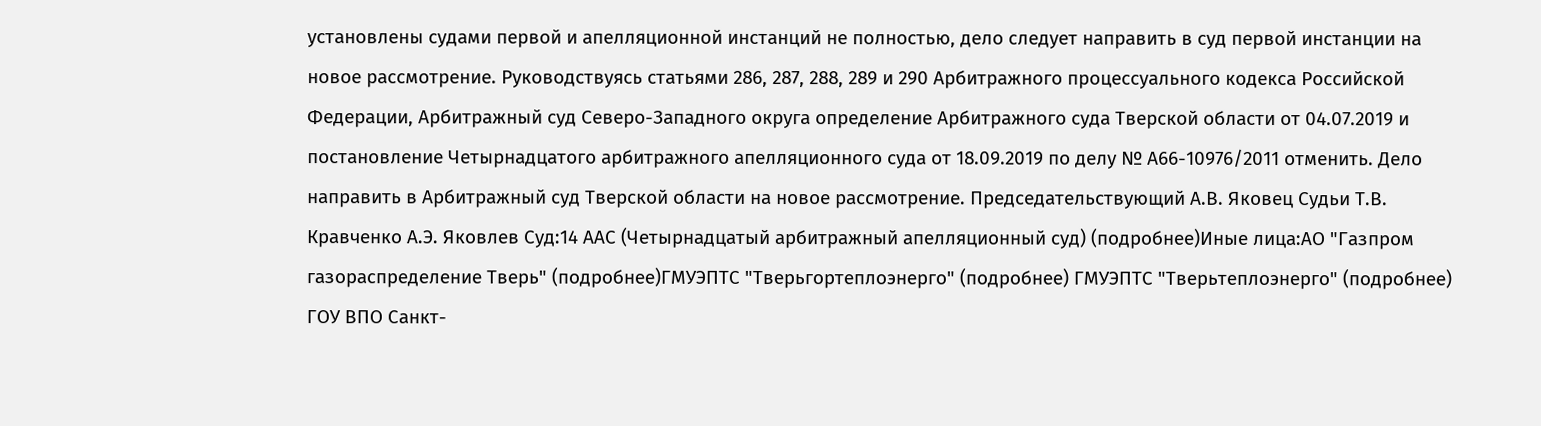установлены судами первой и апелляционной инстанций не полностью, дело следует направить в суд первой инстанции на новое рассмотрение. Руководствуясь статьями 286, 287, 288, 289 и 290 Арбитражного процессуального кодекса Российской Федерации, Арбитражный суд Северо-Западного округа определение Арбитражного суда Тверской области от 04.07.2019 и постановление Четырнадцатого арбитражного апелляционного суда от 18.09.2019 по делу № А66-10976/2011 отменить. Дело направить в Арбитражный суд Тверской области на новое рассмотрение. Председательствующий А.В. Яковец Судьи Т.В. Кравченко А.Э. Яковлев Суд:14 ААС (Четырнадцатый арбитражный апелляционный суд) (подробнее)Иные лица:АО "Газпром газораспределение Тверь" (подробнее)ГМУЭПТС "Тверьгортеплоэнерго" (подробнее) ГМУЭПТС "Тверьтеплоэнерго" (подробнее) ГОУ ВПО Санкт-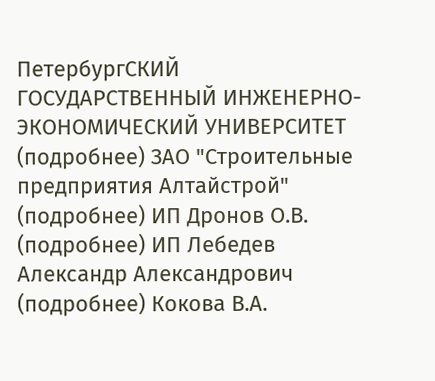ПетербургСКИЙ ГОСУДАРСТВЕННЫЙ ИНЖЕНЕРНО-ЭКОНОМИЧЕСКИЙ УНИВЕРСИТЕТ (подробнее) ЗАО "Строительные предприятия Алтайстрой" (подробнее) ИП Дронов О.В. (подробнее) ИП Лебедев Александр Александрович (подробнее) Кокова В.А.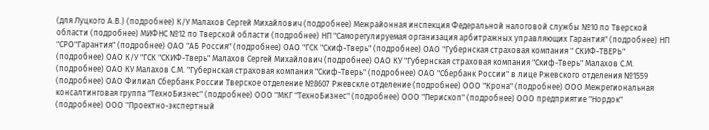(для Луцкого А.В.) (подробнее) К/У Малахов Сергей Михайлович (подробнее) Межрайонная инспекция Федеральной налоговой службы №10 по Тверской области (подробнее) МИФНС №12 по Тверской области (подробнее) НП "Саморегулируемая организация арбитражных управляющих Гарантия" (подробнее) НП "СРО"Гарантия" (подробнее) ОАО "АБ Россия" (подробнее) ОАО "ГСК "Скиф-Тверь" (подробнее) ОАО "Губернская страховая компания " СКИФ-ТВЕРЬ" (подробнее) ОАО К/У "ГСК "СКИФ-Тверь" Малахов Сергей Михайлович (подробнее) ОАО КУ "Губернская страховая компания "Скиф-Тверь" Малахов С.М. (подробнее) ОАО КУ Малахов С.М. "Губернская страховая компания "Скиф-Тверь" (подробнее) ОАО "Сбербанк России" в лице Ржевского отделения №1559 (подробнее) ОАО Филиал Сбербанк России Тверское отделение №8607 Ржевскле отделение (подробнее) ООО "Крона" (подробнее) ООО Межрегиональная консалтинговая группа "ТехноБизнес" (подробнее) ООО "МКГ "ТехноБизнес" (подробнее) ООО "Перископ" (подробнее) ООО предприятие "Нордок" (подробнее) ООО "Проектно-экспертный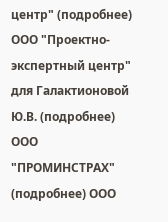центр" (подробнее) ООО "Проектно-экспертный центр" для Галактионовой Ю.В. (подробнее) ООО "ПРОМИНСТРАХ" (подробнее) ООО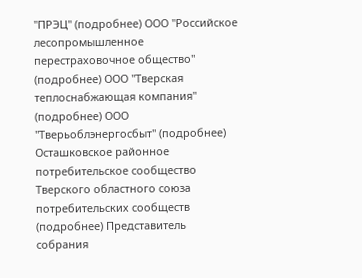"ПРЭЦ" (подробнее) ООО "Российское лесопромышленное перестраховочное общество" (подробнее) ООО "Тверская теплоснабжающая компания" (подробнее) ООО "Тверьоблэнергосбыт" (подробнее) Осташковское районное потребительское сообщество Тверского областного союза потребительских сообществ (подробнее) Представитель собрания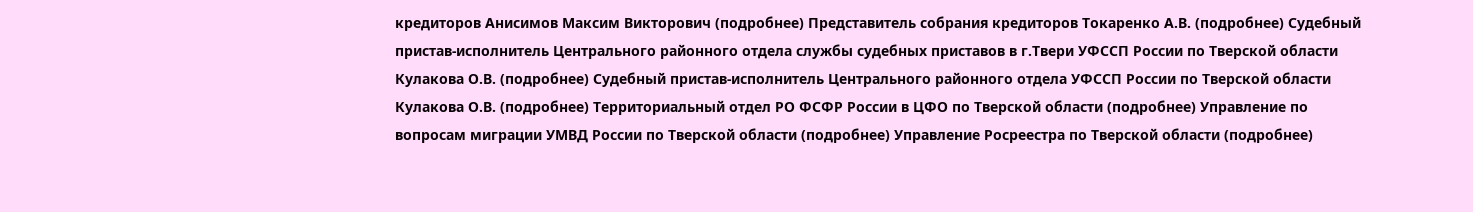кредиторов Анисимов Максим Викторович (подробнее) Представитель собрания кредиторов Токаренко А.В. (подробнее) Судебный пристав-исполнитель Центрального районного отдела службы судебных приставов в г.Твери УФССП России по Тверской области Кулакова О.В. (подробнее) Судебный пристав-исполнитель Центрального районного отдела УФССП России по Тверской области Кулакова О.В. (подробнее) Территориальный отдел РО ФСФР России в ЦФО по Тверской области (подробнее) Управление по вопросам миграции УМВД России по Тверской области (подробнее) Управление Росреестра по Тверской области (подробнее)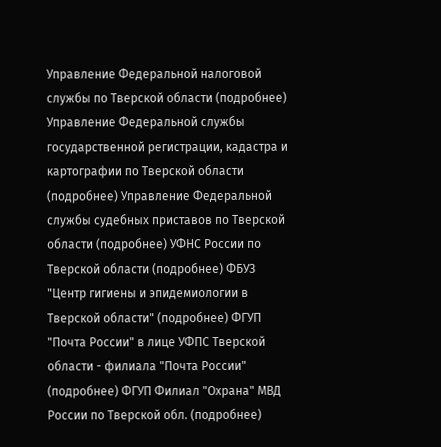Управление Федеральной налоговой службы по Тверской области (подробнее) Управление Федеральной службы государственной регистрации, кадастра и картографии по Тверской области (подробнее) Управление Федеральной службы судебных приставов по Тверской области (подробнее) УФНС России по Тверской области (подробнее) ФБУЗ "Центр гигиены и эпидемиологии в Тверской области" (подробнее) ФГУП "Почта России" в лице УФПС Тверской области - филиала "Почта России" (подробнее) ФГУП Филиал "Охрана" МВД России по Тверской обл. (подробнее)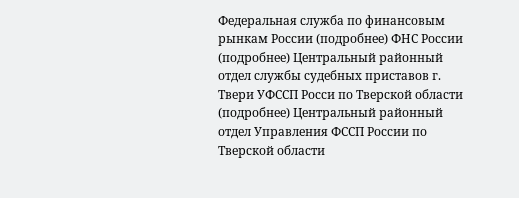Федеральная служба по финансовым рынкам России (подробнее) ФНС России (подробнее) Центральный районный отдел службы судебных приставов г. Твери УФССП Росси по Тверской области (подробнее) Центральный районный отдел Управления ФССП России по Тверской области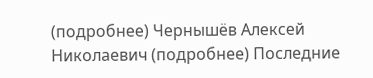(подробнее) Чернышёв Алексей Николаевич (подробнее) Последние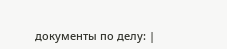документы по делу: |